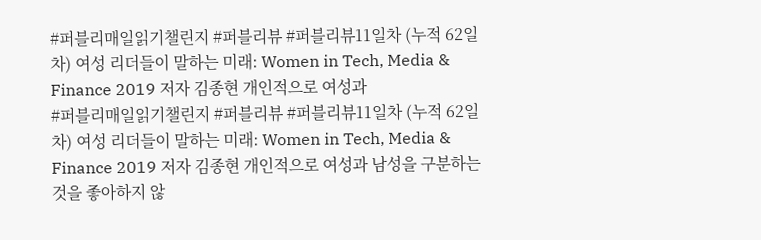#퍼블리매일읽기챌린지 #퍼블리뷰 #퍼블리뷰11일차 (누적 62일차) 여성 리더들이 말하는 미래: Women in Tech, Media & Finance 2019 저자 김종현 개인적으로 여성과
#퍼블리매일읽기챌린지 #퍼블리뷰 #퍼블리뷰11일차 (누적 62일차) 여성 리더들이 말하는 미래: Women in Tech, Media & Finance 2019 저자 김종현 개인적으로 여성과 남성을 구분하는 것을 좋아하지 않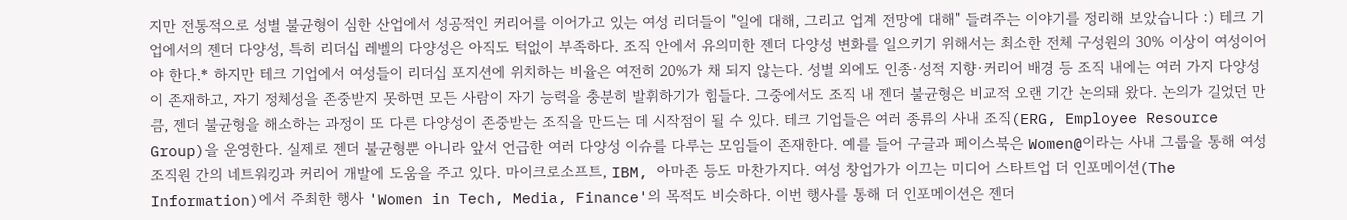지만 전통적으로 성별 불균형이 심한 산업에서 성공적인 커리어를 이어가고 있는 여성 리더들이 "일에 대해, 그리고 업계 전망에 대해" 들려주는 이야기를 정리해 보았습니다 :) 테크 기업에서의 젠더 다양성, 특히 리더십 레벨의 다양성은 아직도 턱없이 부족하다. 조직 안에서 유의미한 젠더 다양성 변화를 일으키기 위해서는 최소한 전체 구성원의 30% 이상이 여성이어야 한다.* 하지만 테크 기업에서 여성들이 리더십 포지션에 위치하는 비율은 여전히 20%가 채 되지 않는다. 성별 외에도 인종·성적 지향·커리어 배경 등 조직 내에는 여러 가지 다양성이 존재하고, 자기 정체성을 존중받지 못하면 모든 사람이 자기 능력을 충분히 발휘하기가 힘들다. 그중에서도 조직 내 젠더 불균형은 비교적 오랜 기간 논의돼 왔다. 논의가 길었던 만큼, 젠더 불균형을 해소하는 과정이 또 다른 다양성이 존중받는 조직을 만드는 데 시작점이 될 수 있다. 테크 기업들은 여러 종류의 사내 조직(ERG, Employee Resource Group)을 운영한다. 실제로 젠더 불균형뿐 아니라 앞서 언급한 여러 다양성 이슈를 다루는 모임들이 존재한다. 예를 들어 구글과 페이스북은 Women@이라는 사내 그룹을 통해 여성 조직원 간의 네트워킹과 커리어 개발에 도움을 주고 있다. 마이크로소프트, IBM, 아마존 등도 마찬가지다. 여성 창업가가 이끄는 미디어 스타트업 더 인포메이션(The Information)에서 주최한 행사 'Women in Tech, Media, Finance'의 목적도 비슷하다. 이번 행사를 통해 더 인포메이션은 젠더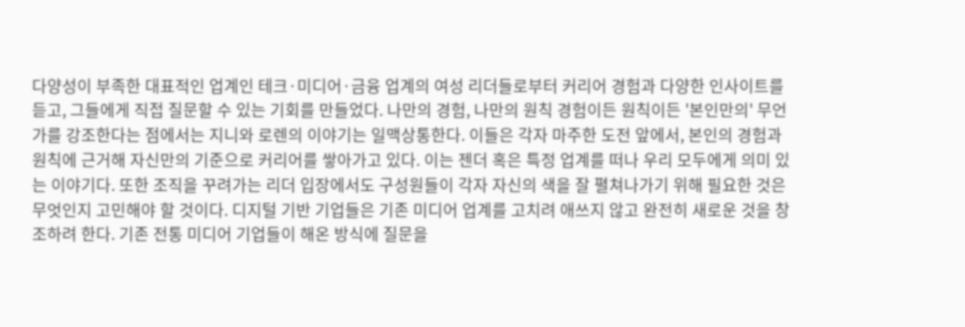다양성이 부족한 대표적인 업계인 테크·미디어·금융 업계의 여성 리더들로부터 커리어 경험과 다양한 인사이트를 듣고, 그들에게 직접 질문할 수 있는 기회를 만들었다. 나만의 경험, 나만의 원칙 경험이든 원칙이든 '본인만의' 무언가를 강조한다는 점에서는 지니와 로렌의 이야기는 일맥상통한다. 이들은 각자 마주한 도전 앞에서, 본인의 경험과 원칙에 근거해 자신만의 기준으로 커리어를 쌓아가고 있다. 이는 젠더 혹은 특정 업계를 떠나 우리 모두에게 의미 있는 이야기다. 또한 조직을 꾸려가는 리더 입장에서도 구성원들이 각자 자신의 색을 잘 펼쳐나가기 위해 필요한 것은 무엇인지 고민해야 할 것이다. 디지털 기반 기업들은 기존 미디어 업계를 고치려 애쓰지 않고 완전히 새로운 것을 창조하려 한다. 기존 전통 미디어 기업들이 해온 방식에 질문을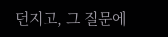던지고, 그 질문에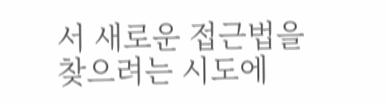서 새로운 접근법을 찾으려는 시도에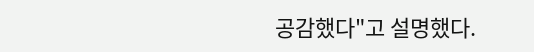공감했다"고 설명했다.